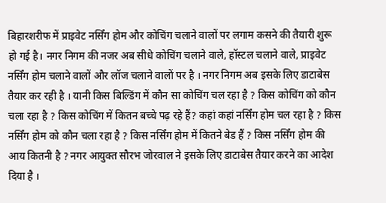बिहारशरीफ में प्राइवेट नर्सिंग होम और कोचिंग चलाने वालों पर लगाम कसने की तैयारी शुरू हो गई है। नगर निगम की नजर अब सीधे कोचिंग चलाने वाले, हॉस्टल चलाने वाले, प्राइवेट नर्सिंग होम चलाने वालों और लॉज चलाने वालों पर है । नगर निगम अब इसके लिए डाटाबेस तैयार कर रही है । यानी किस बिल्डिंग में कौन सा कोचिंग चल रहा है ? किस कोचिंग को कौन चला रहा है ? किस कोचिंग में कितन बच्चे पढ़ रहे हैं? कहां कहां नर्सिंग होम चल रहा है ? किस नर्सिंग होम को कौन चला रहा है ? किस नर्सिंग होम में कितने बेड हैं ? किस नर्सिंग होम की आय कितनी है ? नगर आयुक्त सौरभ जोरवाल ने इसके लिए डाटाबेस तैयार करने का आदेश दिया है ।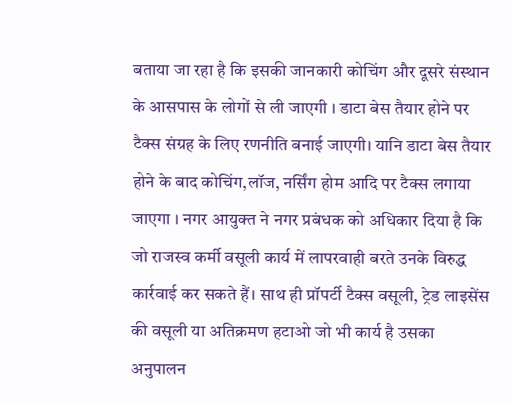बताया जा रहा है कि इसकी जानकारी कोचिंग और दूसरे संस्थान के आसपास के लोगों से ली जाएगी । डाटा बेस तैयार होने पर टैक्स संग्रह के लिए रणनीति बनाई जाएगी। यानि डाटा बेस तैयार होने के बाद कोचिंग,लॉज, नर्सिंग होम आदि पर टैक्स लगाया जाएगा । नगर आयुक्त ने नगर प्रबंधक को अधिकार दिया है कि जो राजस्व कर्मी वसूली कार्य में लापरवाही बरते उनके विरुद्ध कार्रवाई कर सकते हैं। साथ ही प्रॉपर्टी टैक्स वसूली, ट्रेड लाइसेंस की वसूली या अतिक्रमण हटाओ जो भी कार्य है उसका अनुपालन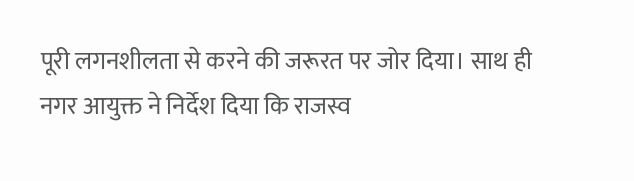पूरी लगनशीलता से करने की जरूरत पर जोर दिया। साथ ही नगर आयुक्त ने निर्देश दिया कि राजस्व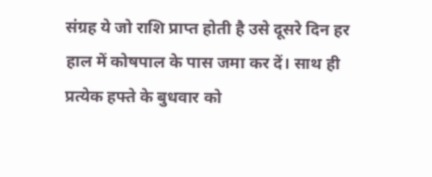संग्रह ये जो राशि प्राप्त होती है उसे दूसरे दिन हर हाल में कोषपाल के पास जमा कर दें। साथ ही प्रत्येक हफ्ते के बुधवार को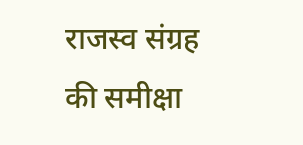राजस्व संग्रह की समीक्षा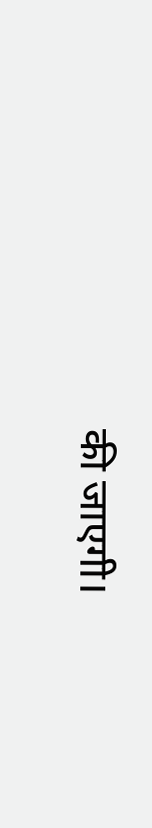की जाएगी।